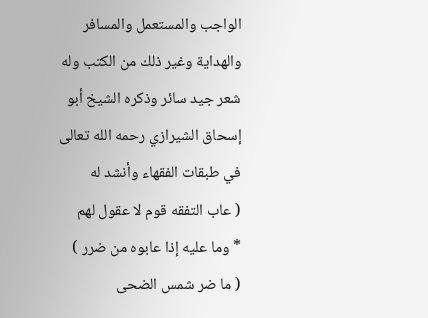الواجب والمستعمل والمسافر والهداية وغير ذلك من الكتب وله شعر جيد سائر وذكره الشيخ أبو إسحاق الشيرازي رحمه الله تعالى في طبقات الفقهاء وأنشد له
( عاب التفقه قوم لا عقول لهم
* وما عليه إذا عابوه من ضرر )
( ما ضر شمس الضحى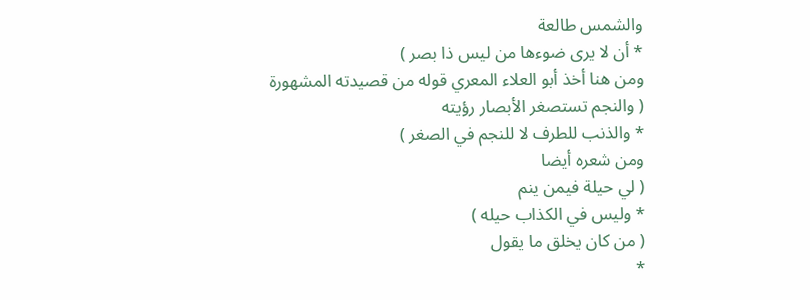والشمس طالعة
* أن لا يرى ضوءها من ليس ذا بصر )
ومن هنا أخذ أبو العلاء المعري قوله من قصيدته المشهورة
( والنجم تستصغر الأبصار رؤيته
* والذنب للطرف لا للنجم في الصغر )
ومن شعره أيضا
( لي حيلة فيمن ينم
* وليس في الكذاب حيله )
( من كان يخلق ما يقول
*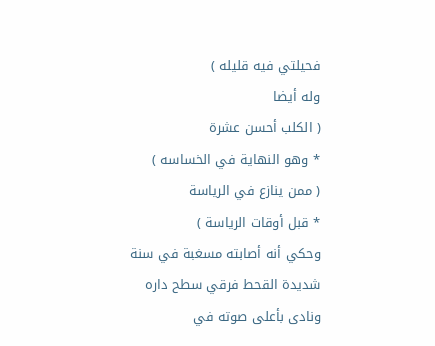فحيلتي فيه قليله )
وله أيضا
( الكلب أحسن عشرة
* وهو النهاية في الخساسه )
( ممن ينازع في الرياسة
* قبل أوقات الرياسة )
وحكي أنه أصابته مسغبة في سنة شديدة القحط فرقي سطح داره ونادى بأعلى صوته في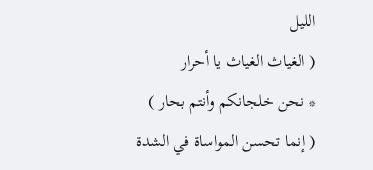الليل
( الغياث الغياث يا أحرار
* نحن خلجانكم وأنتم بحار )
( إنما تحسن المواساة في الشدة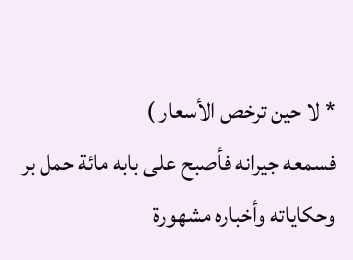* لا حين ترخص الأسعار )
فسمعه جيرانه فأصبح على بابه مائة حمل بر
وحكاياته وأخباره مشهورة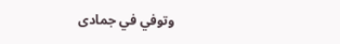وتوفي في جمادى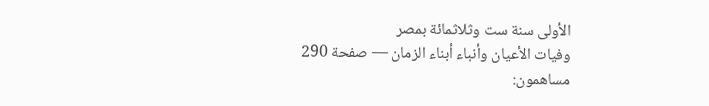الأولى سنة ست وثلاثمائة بمصر
وفيات الأعيان وأنباء أبناء الزمان — صفحة 290
مساهمون: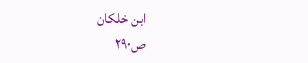ابن خلكان
ص٢٩٠